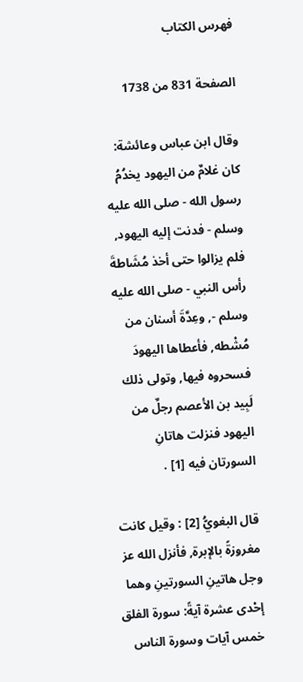فهرس الكتاب

الصفحة 831 من 1738

وقال ابن عباس وعائشة: كان غلامٌ من اليهود يخدُمُ رسول الله - صلى الله عليه وسلم - فدنت إليه اليهود, فلم يزالوا حتى أخذ مُشَاطةَ رأس النبي - صلى الله عليه وسلم -, وعِدَّةَ أسنان من مُشْطه, فأعطاها اليهودَ فسحروه فيها, وتولى ذلك لَبِيد بن الأعصم رجلٌ من اليهود فنزلت هاتانِ السورتان فيه [1] .

قال البغويُّ [2] : وقيل كانت مغروزةً بالإبرة, فأنزل الله عز وجل هاتينِ السورتينِ وهما إحْدى عشرة آيةً: سورة الفلق خمس آيات وسورة الناس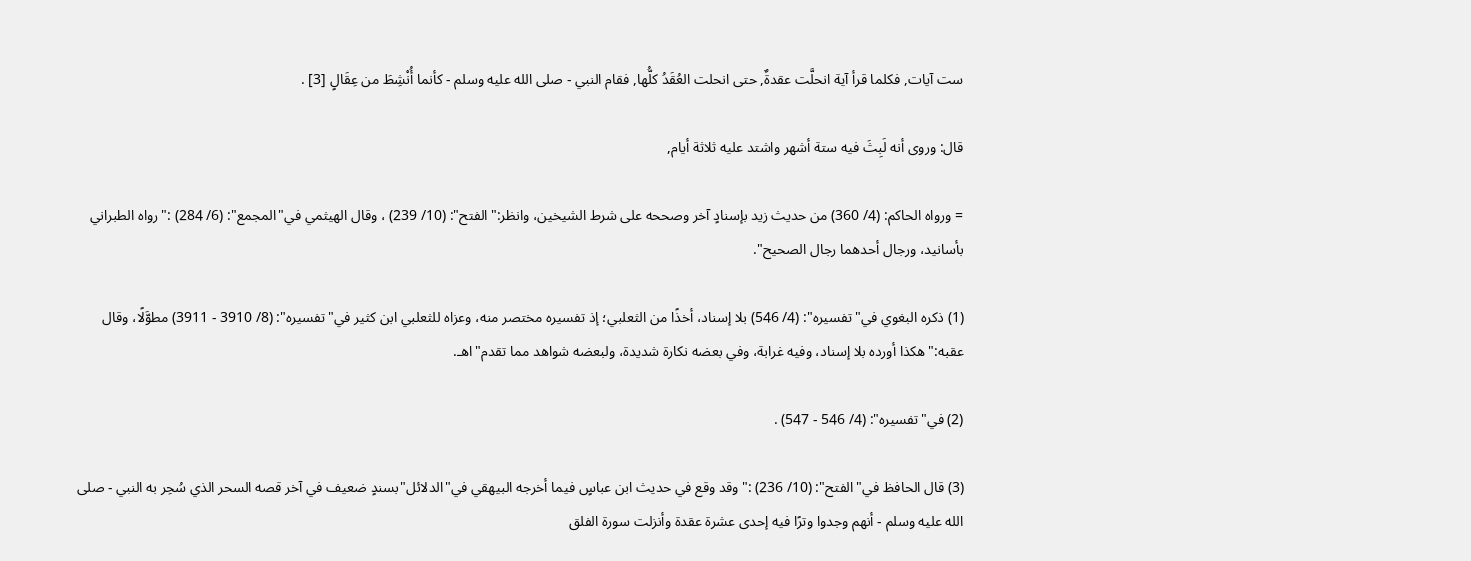ست آيات, فكلما قرأ آية انحلَّت عقدةٌ, حتى انحلت العُقَدُ كلُّها, فقام النبي - صلى الله عليه وسلم - كأنما أُنْشِطَ من عِقَالٍ [3] .

قال: وروى أنه لَبِثَ فيه ستة أشهر واشتد عليه ثلاثة أيام,

= ورواه الحاكم: (4/ 360) من حديث زيد بإسنادٍ آخر وصححه على شرط الشيخين، وانظر:"الفتح": (10/ 239) ، وقال الهيثمي في"المجمع": (6/ 284) :"رواه الطبراني بأسانيد، ورجال أحدهما رجال الصحيح".

(1) ذكره البغوي في"تفسيره": (4/ 546) بلا إسناد، أخذًا من الثعلبي؛ إذ تفسيره مختصر منه، وعزاه للثعلبي ابن كثير في"تفسيره": (8/ 3910 - 3911) مطوَّلًا، وقال عقبه:"هكذا أورده بلا إسناد، وفيه غرابة، وفي بعضه نكارة شديدة، ولبعضه شواهد مما تقدم"اهـ.

(2) في"تفسيره": (4/ 546 - 547) .

(3) قال الحافظ في"الفتح": (10/ 236) :"وقد وقع في حديث ابن عباسٍ فيما أخرجه البيهقي في"الدلائل"بسندٍ ضعيف في آخر قصه السحر الذي سُحِر به النبي - صلى الله عليه وسلم - أنهم وجدوا وترًا فيه إحدى عشرة عقدة وأنزلت سورة الفلق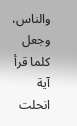والناس، وجعل كلما قرأ آية انحلت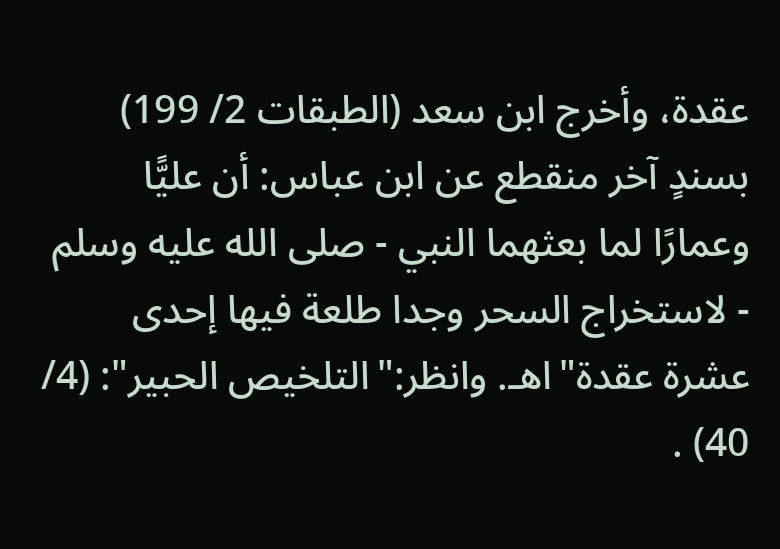عقدة، وأخرج ابن سعد (الطبقات 2/ 199) بسندٍ آخر منقطع عن ابن عباس: أن عليًّا وعمارًا لما بعثهما النبي - صلى الله عليه وسلم - لاستخراج السحر وجدا طلعة فيها إحدى عشرة عقدة"اهـ. وانظر:"التلخيص الحبير": (4/ 40) .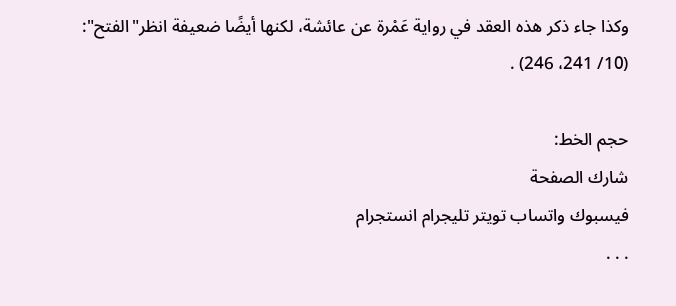وكذا جاء ذكر هذه العقد في رواية عَمْرة عن عائشة، لكنها أيضًا ضعيفة انظر"الفتح": (10/ 241، 246) .

حجم الخط:
شارك الصفحة
فيسبوك واتساب تويتر تليجرام انستجرام
. . .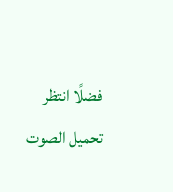فضلًا انتظر تحميل الصوت